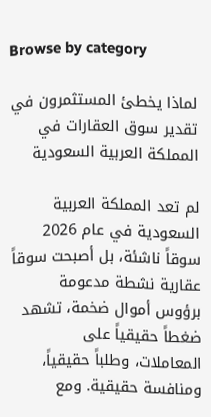Browse by category

لماذا يخطئ المستثمرون في تقدير سوق العقارات في المملكة العربية السعودية

لم تعد المملكة العربية السعودية في عام 2026 سوقاً ناشئة، بل أصبحت سوقاً عقارية نشطة مدعومة برؤوس أموال ضخمة، تشهد ضغطاً حقيقياً على المعاملات، وطلباً حقيقياً، ومنافسة حقيقية. ومع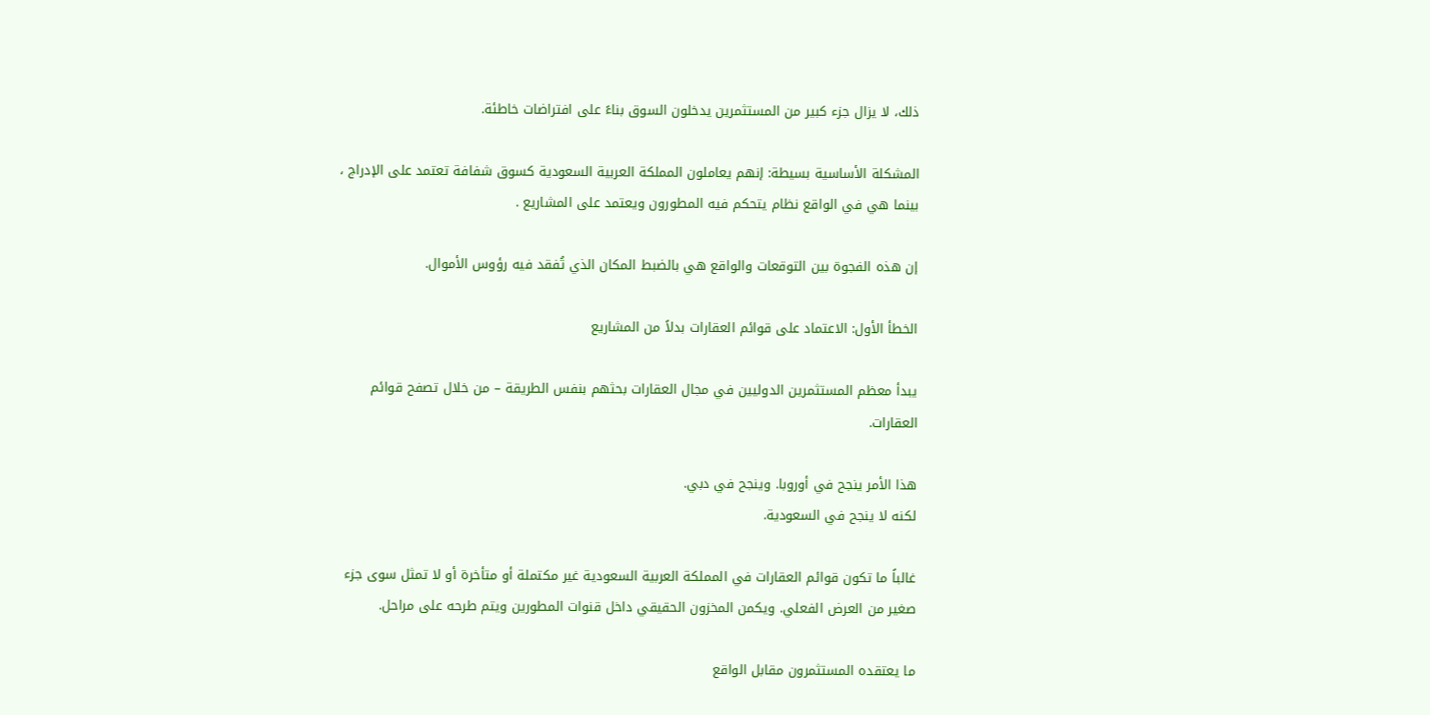ذلك، لا يزال جزء كبير من المستثمرين يدخلون السوق بناءً على افتراضات خاطئة.

المشكلة الأساسية بسيطة: إنهم يعاملون المملكة العربية السعودية كسوق شفافة تعتمد على الإدراج ، بينما هي في الواقع نظام يتحكم فيه المطورون ويعتمد على المشاريع .

إن هذه الفجوة بين التوقعات والواقع هي بالضبط المكان الذي تُفقد فيه رؤوس الأموال.

الخطأ الأول: الاعتماد على قوائم العقارات بدلاً من المشاريع

يبدأ معظم المستثمرين الدوليين في مجال العقارات بحثهم بنفس الطريقة – من خلال تصفح قوائم العقارات.

هذا الأمر ينجح في أوروبا. وينجح في دبي.
لكنه لا ينجح في السعودية.

غالباً ما تكون قوائم العقارات في المملكة العربية السعودية غير مكتملة أو متأخرة أو لا تمثل سوى جزء صغير من العرض الفعلي. ويكمن المخزون الحقيقي داخل قنوات المطورين ويتم طرحه على مراحل.

ما يعتقده المستثمرون مقابل الواقع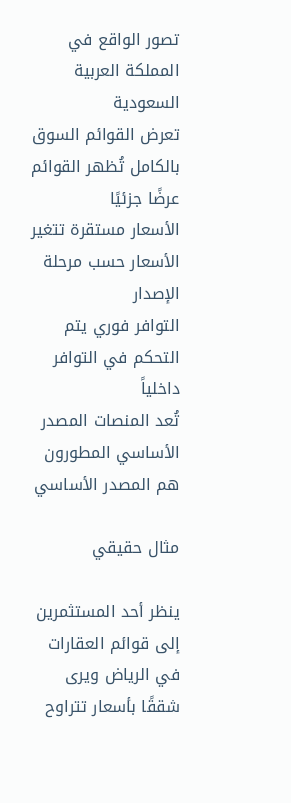تصور الواقع في المملكة العربية السعودية
تعرض القوائم السوق بالكامل تُظهر القوائم عرضًا جزئيًا
الأسعار مستقرة تتغير الأسعار حسب مرحلة الإصدار
التوافر فوري يتم التحكم في التوافر داخلياً
تُعد المنصات المصدر الأساسي المطورون هم المصدر الأساسي

مثال حقيقي

ينظر أحد المستثمرين إلى قوائم العقارات في الرياض ويرى شققًا بأسعار تتراوح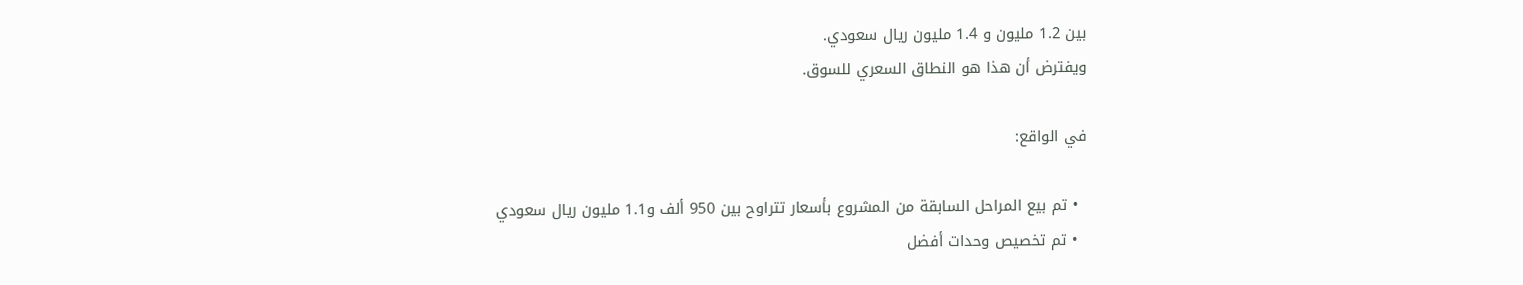بين 1.2 مليون و 1.4 مليون ريال سعودي.
ويفترض أن هذا هو النطاق السعري للسوق.

في الواقع:

  • تم بيع المراحل السابقة من المشروع بأسعار تتراوح بين 950 ألف و1.1 مليون ريال سعودي
  • تم تخصيص وحدات أفضل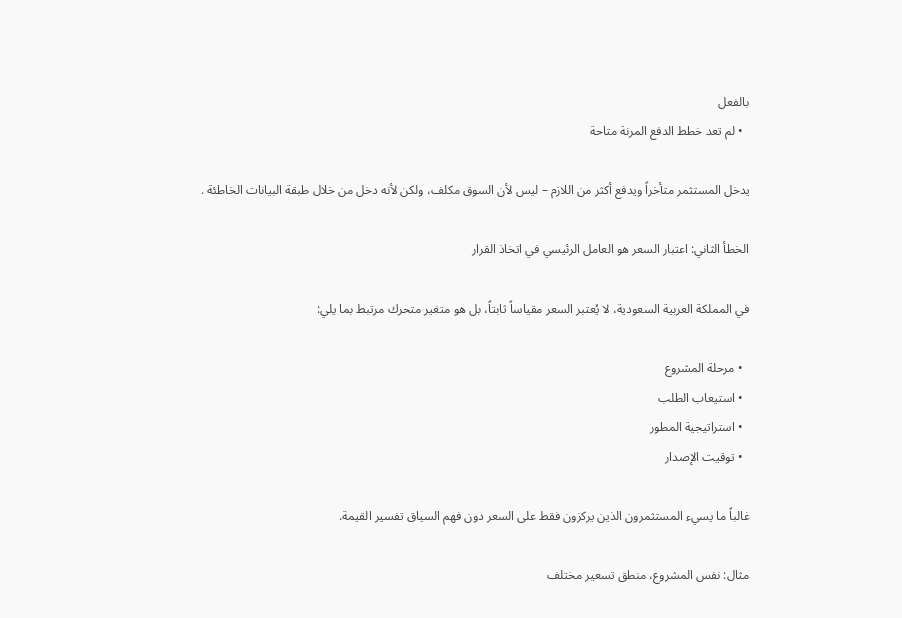بالفعل
  • لم تعد خطط الدفع المرنة متاحة

يدخل المستثمر متأخراً ويدفع أكثر من اللازم – ليس لأن السوق مكلف، ولكن لأنه دخل من خلال طبقة البيانات الخاطئة .

الخطأ الثاني: اعتبار السعر هو العامل الرئيسي في اتخاذ القرار

في المملكة العربية السعودية، لا يُعتبر السعر مقياساً ثابتاً، بل هو متغير متحرك مرتبط بما يلي:

  • مرحلة المشروع
  • استيعاب الطلب
  • استراتيجية المطور
  • توقيت الإصدار

غالباً ما يسيء المستثمرون الذين يركزون فقط على السعر دون فهم السياق تفسير القيمة.

مثال: نفس المشروع، منطق تسعير مختلف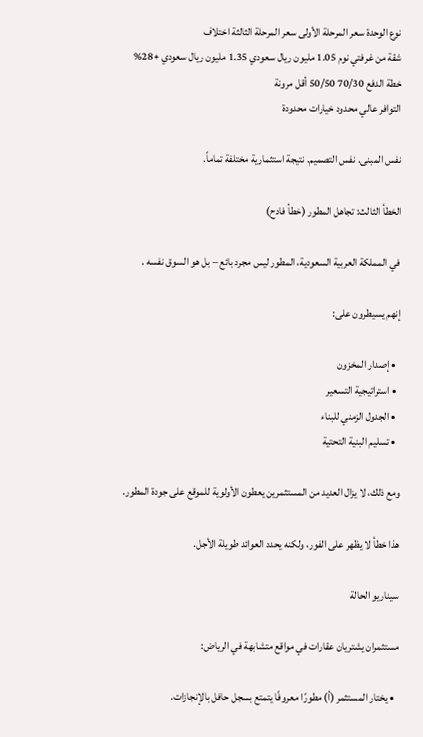نوع الوحدة سعر المرحلة الأولى سعر المرحلة الثالثة اختلاف
شقة من غرفتي نوم 1.05 مليون ريال سعودي 1.35 مليون ريال سعودي +28%
خطة الدفع 70/30 50/50 أقل مرونة
التوافر عالي محدود خيارات محدودة

نفس المبنى. نفس التصميم. نتيجة استثمارية مختلفة تماماً.

الخطأ الثالث: تجاهل المطور (خطأ فادح)

في المملكة العربية السعودية، المطور ليس مجرد بائع – بل هو السوق نفسه .

إنهم يسيطرون على:

  • إصدار المخزون
  • استراتيجية التسعير
  • الجدول الزمني للبناء
  • تسليم البنية التحتية

ومع ذلك، لا يزال العديد من المستثمرين يعطون الأولوية للموقع على جودة المطور.

هذا خطأ لا يظهر على الفور، ولكنه يحدد العوائد طويلة الأجل.

سيناريو الحالة

مستثمران يشتريان عقارات في مواقع متشابهة في الرياض:

  • يختار المستثمر (أ) مطورًا معروفًا يتمتع بسجل حافل بالإنجازات.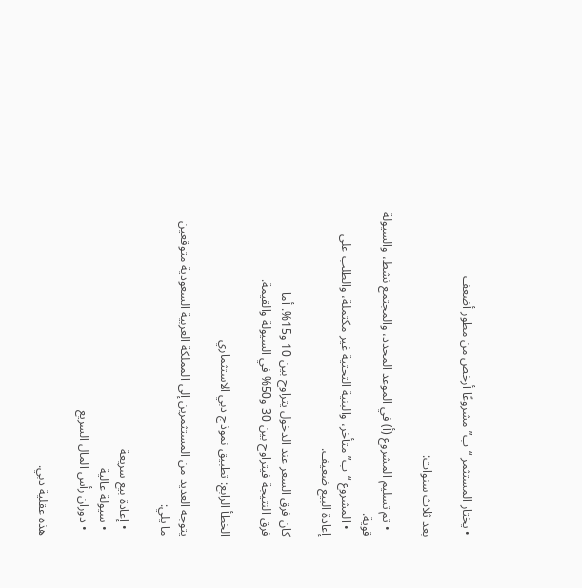• يختار المستثمر “ب” مشروعًا أرخص من مطور أضعف

بعد ثلاث سنوات:

  • تم تسليم المشروع (أ) في الموعد المحدد، والمجتمع نشط، والسيولة قوية.
  • المشروع “ب” متأخر، والبنية التحتية غير مكتملة، والطلب على إعادة البيع ضعيف.

كان فرق السعر عند الدخول يتراوح بين 10 و15%. أما
فرق النتيجة فيتراوح بين 30 و50% في السيولة والقيمة.

الخطأ الرابع: تطبيق نموذج دبي الاستثماري

يتوجه العديد من المستثمرين إلى المملكة العربية السعودية متوقعين ما يلي:

  • إعادة بيع سريعة
  • سيولة عالية
  • دوران رأس المال السريع

هذه عقلية دبي.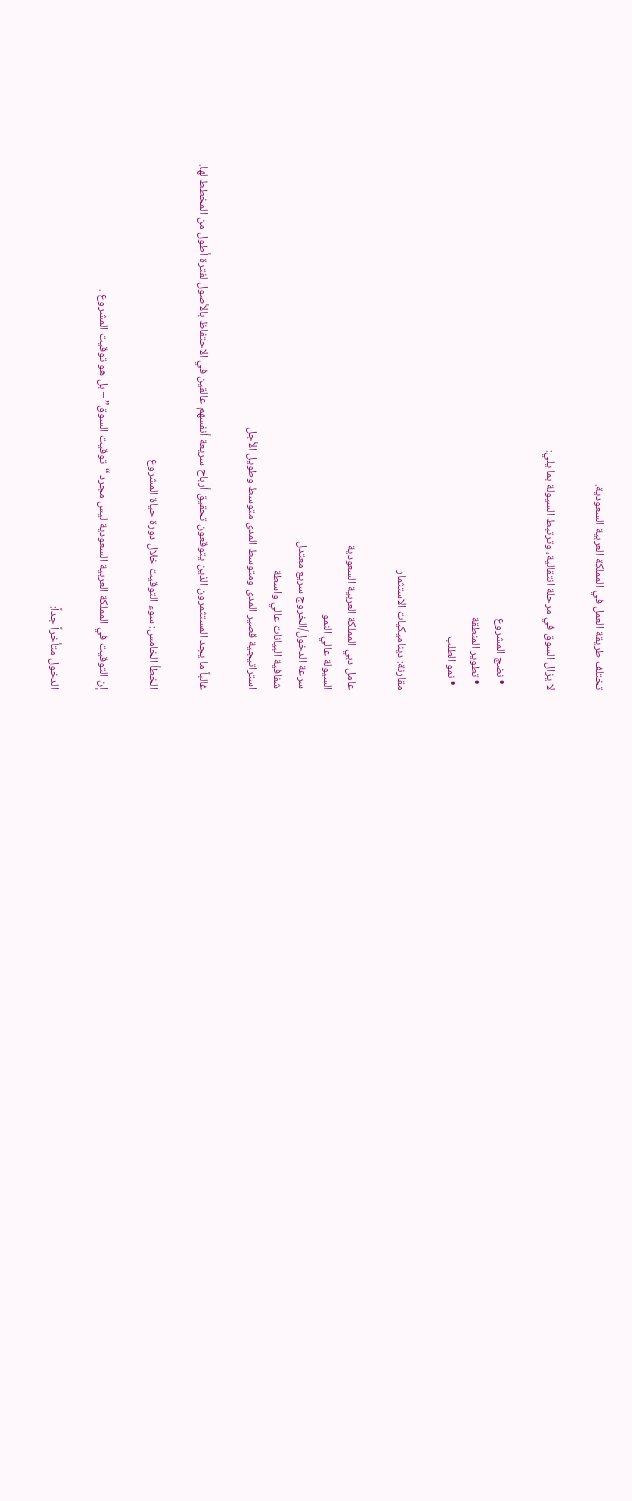تختلف طريقة العمل في المملكة العربية السعودية.

لا يزال السوق في مرحلة انتقالية، وترتبط السيولة بما يلي:

  • نضج المشروع
  • تطوير المنطقة
  • نمو الطلب

مقارنة: ديناميكيات الاستثمار

عامل دبي المملكة العربية السعودية
السيولة عالي النمو
سرعة الدخول/الخروج سريع معتدل
شفافية البيانات عالي واسطة
استراتيجية قصير المدى ومتوسط المدى متوسط وطويل الأجل

غالباً ما يجد المستثمرون الذين يتوقعون تحقيق أرباح سريعة أنفسهم عالقين في الاحتفاظ بالأصول لفترة أطول من المخطط لها.

الخطأ الخامس: سوء التوقيت خلال دورة حياة المشروع

إن التوقيت في المملكة العربية السعودية ليس مجرد “توقيت السوق” – بل هو توقيت المشروع .

الدخول متأخراً جداً: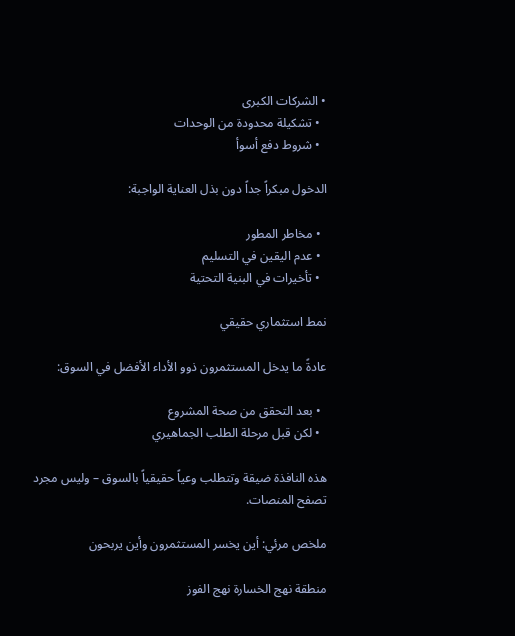• الشركات الكبرى
  • تشكيلة محدودة من الوحدات
  • شروط دفع أسوأ

الدخول مبكراً جداً دون بذل العناية الواجبة:

  • مخاطر المطور
  • عدم اليقين في التسليم
  • تأخيرات في البنية التحتية

نمط استثماري حقيقي

عادةً ما يدخل المستثمرون ذوو الأداء الأفضل في السوق:

  • بعد التحقق من صحة المشروع
  • لكن قبل مرحلة الطلب الجماهيري

هذه النافذة ضيقة وتتطلب وعياً حقيقياً بالسوق – وليس مجرد تصفح المنصات.

ملخص مرئي: أين يخسر المستثمرون وأين يربحون

منطقة نهج الخسارة نهج الفوز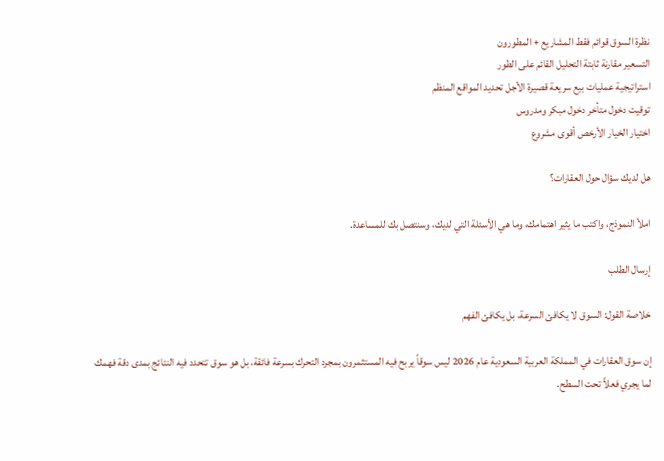نظرة السوق قوائم فقط المشاريع + المطورون
التسعير مقارنة ثابتة التحليل القائم على الطور
استراتيجية عمليات بيع سريعة قصيرة الأجل تحديد المواقع المنظم
توقيت دخول متأخر دخول مبكر ومدروس
اختيار الخيار الأرخص أقوى مشروع

هل لديك سؤال حول العقارات؟

املأ النموذج، واكتب ما يثير اهتمامك، وما هي الأسئلة التي لديك، وسنتصل بك للمساعدة.

إرسال الطلب

خلاصة القول: السوق لا يكافئ السرعة، بل يكافئ الفهم

إن سوق العقارات في المملكة العربية السعودية عام 2026 ليس سوقاً يربح فيه المستثمرون بمجرد التحرك بسرعة فائقة، بل هو سوق تتحدد فيه النتائج بمدى دقة فهمك لما يجري فعلاً تحت السطح.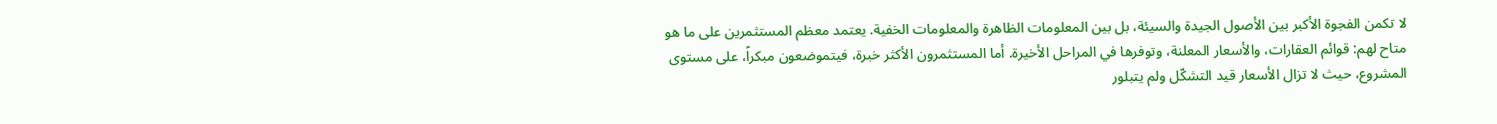لا تكمن الفجوة الأكبر بين الأصول الجيدة والسيئة، بل بين المعلومات الظاهرة والمعلومات الخفية. يعتمد معظم المستثمرين على ما هو متاح لهم: قوائم العقارات، والأسعار المعلنة، وتوفرها في المراحل الأخيرة. أما المستثمرون الأكثر خبرة، فيتموضعون مبكراً، على مستوى المشروع، حيث لا تزال الأسعار قيد التشكّل ولم يتبلور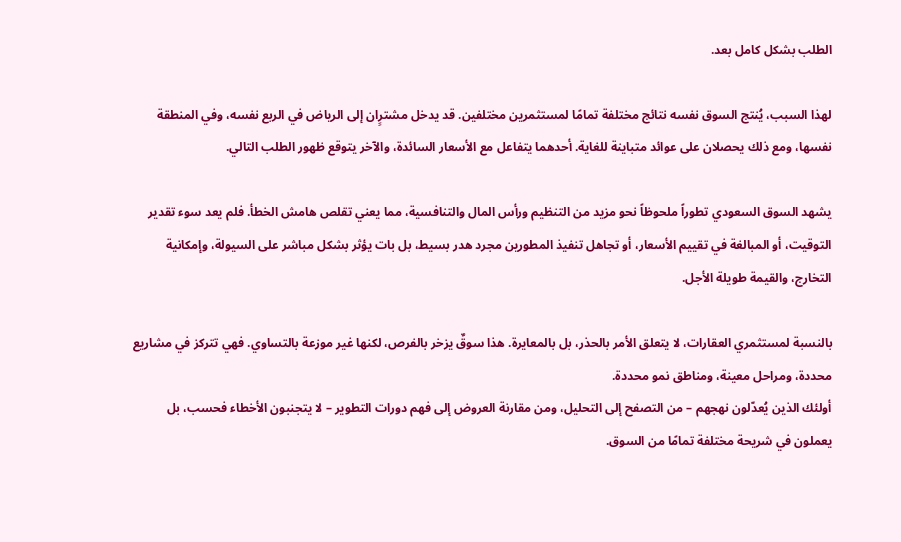الطلب بشكل كامل بعد.

لهذا السبب، يُنتج السوق نفسه نتائج مختلفة تمامًا لمستثمرين مختلفين. قد يدخل مشترٍان إلى الرياض في الربع نفسه، وفي المنطقة نفسها، ومع ذلك يحصلان على عوائد متباينة للغاية. أحدهما يتفاعل مع الأسعار السائدة، والآخر يتوقع ظهور الطلب التالي.

يشهد السوق السعودي تطوراً ملحوظاً نحو مزيد من التنظيم ورأس المال والتنافسية، مما يعني تقلص هامش الخطأ. فلم يعد سوء تقدير التوقيت، أو المبالغة في تقييم الأسعار، أو تجاهل تنفيذ المطورين مجرد هدر بسيط، بل بات يؤثر بشكل مباشر على السيولة، وإمكانية التخارج، والقيمة طويلة الأجل.

بالنسبة لمستثمري العقارات، لا يتعلق الأمر بالحذر، بل بالمعايرة. هذا سوقٌ يزخر بالفرص، لكنها غير موزعة بالتساوي. فهي تتركز في مشاريع محددة، ومراحل معينة، ومناطق نمو محددة.
أولئك الذين يُعدّلون نهجهم – من التصفح إلى التحليل، ومن مقارنة العروض إلى فهم دورات التطوير – لا يتجنبون الأخطاء فحسب، بل يعملون في شريحة مختلفة تمامًا من السوق.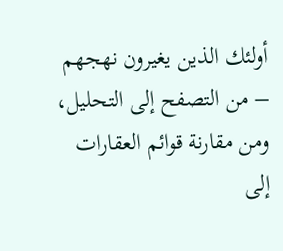أولئك الذين يغيرون نهجهم – من التصفح إلى التحليل، ومن مقارنة قوائم العقارات إلى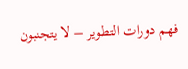فهم دورات التطوير – لا يتجنبون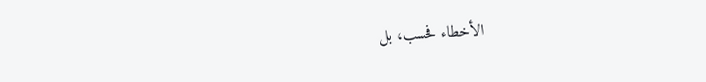الأخطاء فحسب، بل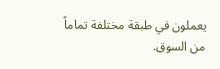يعملون في طبقة مختلفة تماماً من السوق.